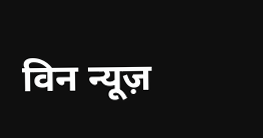विन न्यूज़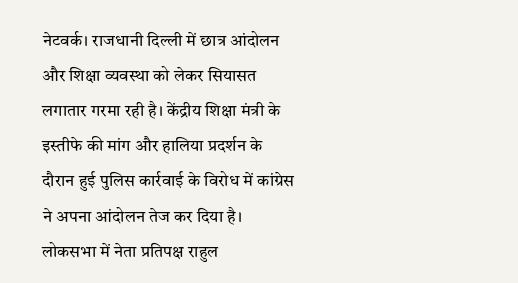नेटवर्क। राजधानी दिल्ली में छात्र आंदोलन और शिक्षा व्यवस्था को लेकर सियासत लगातार गरमा रही है। केंद्रीय शिक्षा मंत्री के इस्तीफे की मांग और हालिया प्रदर्शन के दौरान हुई पुलिस कार्रवाई के विरोध में कांग्रेस ने अपना आंदोलन तेज कर दिया है। लोकसभा में नेता प्रतिपक्ष राहुल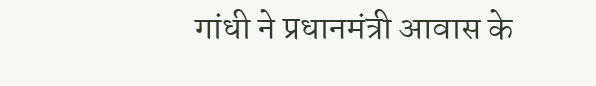गांधी ने प्रधानमंत्री आवास के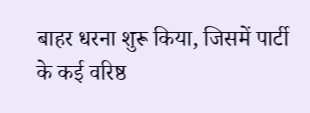बाहर धरना शुरू किया, जिसमें पार्टी के कई वरिष्ठ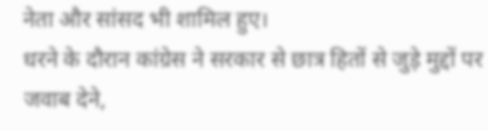नेता और सांसद भी शामिल हुए।
धरने के दौरान कांग्रेस ने सरकार से छात्र हितों से जुड़े मुद्दों पर जवाब देने,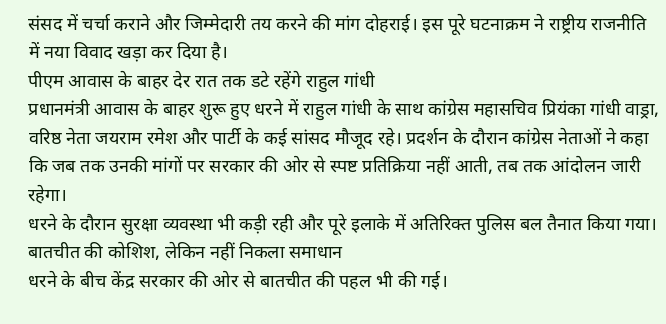संसद में चर्चा कराने और जिम्मेदारी तय करने की मांग दोहराई। इस पूरे घटनाक्रम ने राष्ट्रीय राजनीति में नया विवाद खड़ा कर दिया है।
पीएम आवास के बाहर देर रात तक डटे रहेंगे राहुल गांधी
प्रधानमंत्री आवास के बाहर शुरू हुए धरने में राहुल गांधी के साथ कांग्रेस महासचिव प्रियंका गांधी वाड्रा, वरिष्ठ नेता जयराम रमेश और पार्टी के कई सांसद मौजूद रहे। प्रदर्शन के दौरान कांग्रेस नेताओं ने कहा कि जब तक उनकी मांगों पर सरकार की ओर से स्पष्ट प्रतिक्रिया नहीं आती, तब तक आंदोलन जारी रहेगा।
धरने के दौरान सुरक्षा व्यवस्था भी कड़ी रही और पूरे इलाके में अतिरिक्त पुलिस बल तैनात किया गया।
बातचीत की कोशिश, लेकिन नहीं निकला समाधान
धरने के बीच केंद्र सरकार की ओर से बातचीत की पहल भी की गई।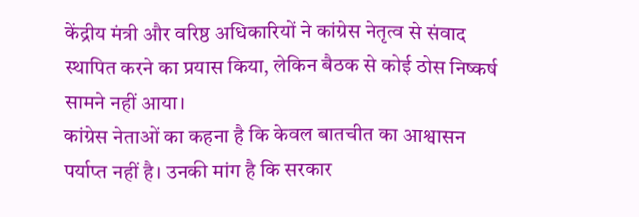केंद्रीय मंत्री और वरिष्ठ अधिकारियों ने कांग्रेस नेतृत्व से संवाद स्थापित करने का प्रयास किया, लेकिन बैठक से कोई ठोस निष्कर्ष सामने नहीं आया।
कांग्रेस नेताओं का कहना है कि केवल बातचीत का आश्वासन पर्याप्त नहीं है। उनकी मांग है कि सरकार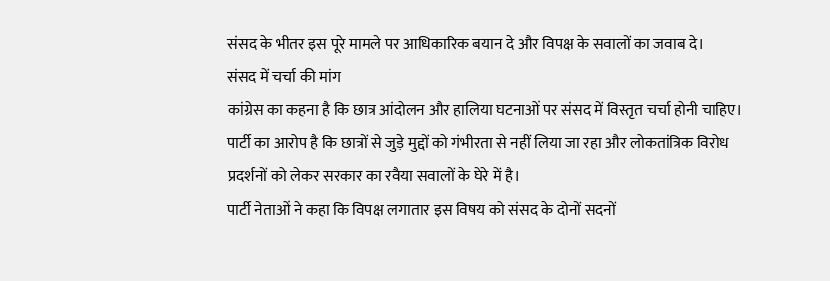संसद के भीतर इस पूरे मामले पर आधिकारिक बयान दे और विपक्ष के सवालों का जवाब दे।
संसद में चर्चा की मांग
कांग्रेस का कहना है कि छात्र आंदोलन और हालिया घटनाओं पर संसद में विस्तृत चर्चा होनी चाहिए। पार्टी का आरोप है कि छात्रों से जुड़े मुद्दों को गंभीरता से नहीं लिया जा रहा और लोकतांत्रिक विरोध प्रदर्शनों को लेकर सरकार का रवैया सवालों के घेरे में है।
पार्टी नेताओं ने कहा कि विपक्ष लगातार इस विषय को संसद के दोनों सदनों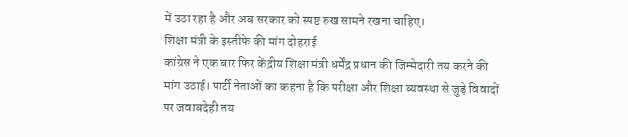में उठा रहा है और अब सरकार को स्पष्ट रुख सामने रखना चाहिए।
शिक्षा मंत्री के इस्तीफे की मांग दोहराई
कांग्रेस ने एक बार फिर केंद्रीय शिक्षा मंत्री धर्मेंद्र प्रधान की जिम्मेदारी तय करने की मांग उठाई। पार्टी नेताओं का कहना है कि परीक्षा और शिक्षा व्यवस्था से जुड़े विवादों पर जवाबदेही तय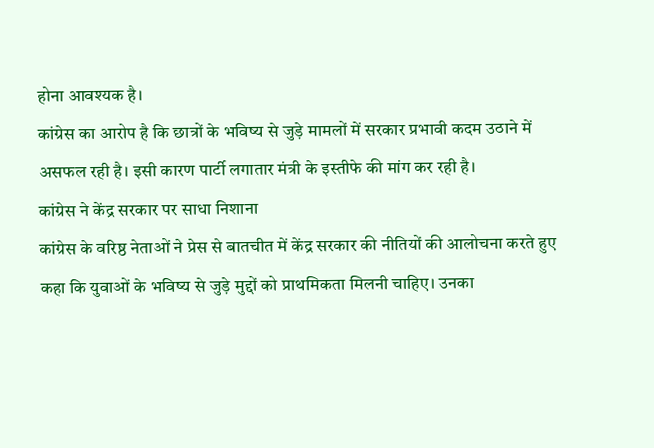होना आवश्यक है।
कांग्रेस का आरोप है कि छात्रों के भविष्य से जुड़े मामलों में सरकार प्रभावी कदम उठाने में असफल रही है। इसी कारण पार्टी लगातार मंत्री के इस्तीफे की मांग कर रही है।
कांग्रेस ने केंद्र सरकार पर साधा निशाना
कांग्रेस के वरिष्ठ नेताओं ने प्रेस से बातचीत में केंद्र सरकार की नीतियों की आलोचना करते हुए कहा कि युवाओं के भविष्य से जुड़े मुद्दों को प्राथमिकता मिलनी चाहिए। उनका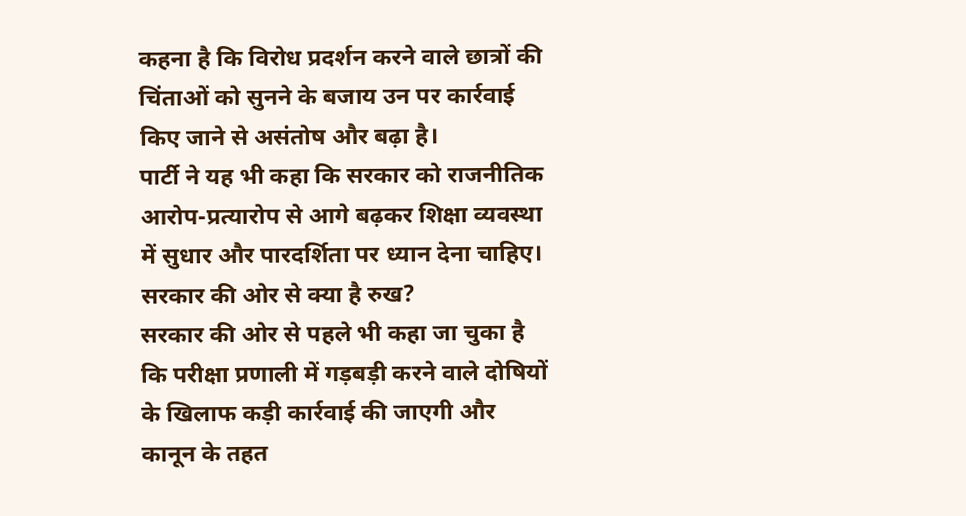कहना है कि विरोध प्रदर्शन करने वाले छात्रों की चिंताओं को सुनने के बजाय उन पर कार्रवाई किए जाने से असंतोष और बढ़ा है।
पार्टी ने यह भी कहा कि सरकार को राजनीतिक आरोप-प्रत्यारोप से आगे बढ़कर शिक्षा व्यवस्था में सुधार और पारदर्शिता पर ध्यान देना चाहिए।
सरकार की ओर से क्या है रुख?
सरकार की ओर से पहले भी कहा जा चुका है कि परीक्षा प्रणाली में गड़बड़ी करने वाले दोषियों के खिलाफ कड़ी कार्रवाई की जाएगी और कानून के तहत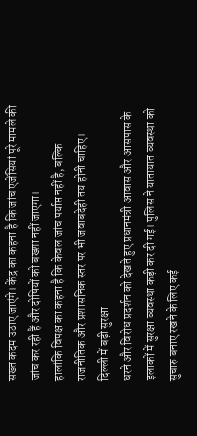सख्त कदम उठाए जाएंगे। केंद्र का कहना है कि जांच एजेंसियां पूरे मामले की जांच कर रही हैं और दोषियों को बख्शा नहीं जाएगा।
हालांकि विपक्ष का कहना है कि केवल जांच पर्याप्त नहीं है, बल्कि राजनीतिक और प्रशासनिक स्तर पर भी जवाबदेही तय होनी चाहिए।
दिल्ली में बढ़ी सुरक्षा
धरने और विरोध प्रदर्शन को देखते हुए प्रधानमंत्री आवास और आसपास के इलाकों में सुरक्षा व्यवस्था कड़ी कर दी गई। पुलिस ने यातायात व्यवस्था को सुचारु बनाए रखने के लिए कई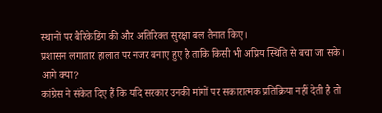स्थानों पर बैरिकेडिंग की और अतिरिक्त सुरक्षा बल तैनात किए।
प्रशासन लगातार हालात पर नजर बनाए हुए है ताकि किसी भी अप्रिय स्थिति से बचा जा सके।
आगे क्या?
कांग्रेस ने संकेत दिए हैं कि यदि सरकार उनकी मांगों पर सकारात्मक प्रतिक्रिया नहीं देती है तो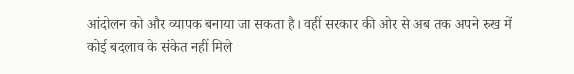आंदोलन को और व्यापक बनाया जा सकता है। वहीं सरकार की ओर से अब तक अपने रुख में कोई बदलाव के संकेत नहीं मिले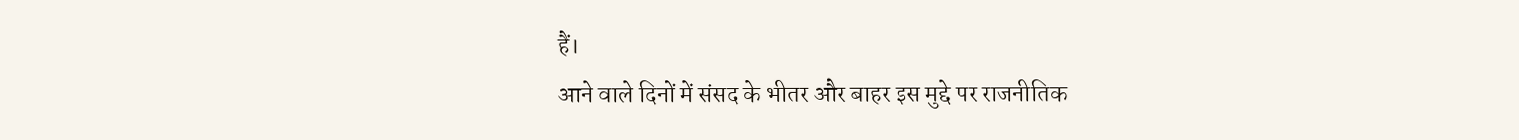हैं।
आने वाले दिनों में संसद के भीतर और बाहर इस मुद्दे पर राजनीतिक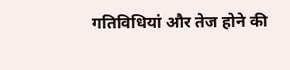गतिविधियां और तेज होने की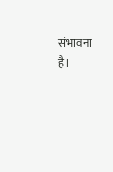संभावना है।